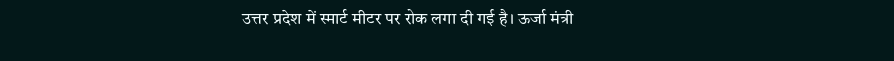उत्तर प्रदेश में स्मार्ट मीटर पर रोक लगा दी गई है। ऊर्जा मंत्री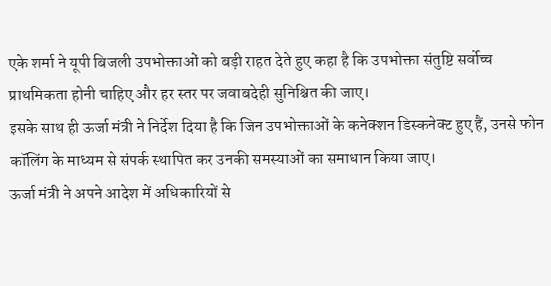एके शर्मा ने यूपी बिजली उपभोक्ताओं को बड़ी राहत देते हुए कहा है कि उपभोक्ता संतुष्टि सर्वोच्च प्राथमिकता होनी चाहिए और हर स्तर पर जवाबदेही सुनिश्चित की जाए।
इसके साथ ही ऊर्जा मंत्री ने निर्देश दिया है कि जिन उपभोक्ताओं के कनेक्शन डिस्कनेक्ट हुए हैं, उनसे फोन कॉलिंग के माध्यम से संपर्क स्थापित कर उनकी समस्याओं का समाधान किया जाए।
ऊर्जा मंत्री ने अपने आदेश में अधिकारियों से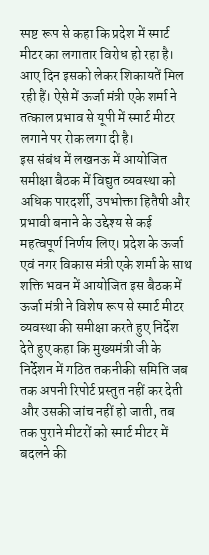स्पष्ट रूप से कहा कि प्रदेश में स्मार्ट मीटर का लगातार विरोध हो रहा है। आए दिन इसको लेकर शिकायतें मिल रही हैं। ऐसे में ऊर्जा मंत्री एके शर्मा ने तत्काल प्रभाव से यूपी में स्मार्ट मीटर लगाने पर रोक लगा दी है।
इस संबंध में लखनऊ में आयोजित समीक्षा बैठक में विद्युत व्यवस्था को अधिक पारदर्शी, उपभोक्ता हितैषी और प्रभावी बनाने के उद्देश्य से कई महत्वपूर्ण निर्णय लिए। प्रदेश के ऊर्जा एवं नगर विकास मंत्री एके शर्मा के साथ शक्ति भवन में आयोजित इस बैठक में ऊर्जा मंत्री ने विशेष रूप से स्मार्ट मीटर व्यवस्था की समीक्षा करते हुए निर्देश देते हुए कहा कि मुख्यमंत्री जी के निर्देशन में गठित तकनीकी समिति जब तक अपनी रिपोर्ट प्रस्तुत नहीं कर देती और उसकी जांच नहीं हो जाती, तब तक पुराने मीटरों को स्मार्ट मीटर में बदलने की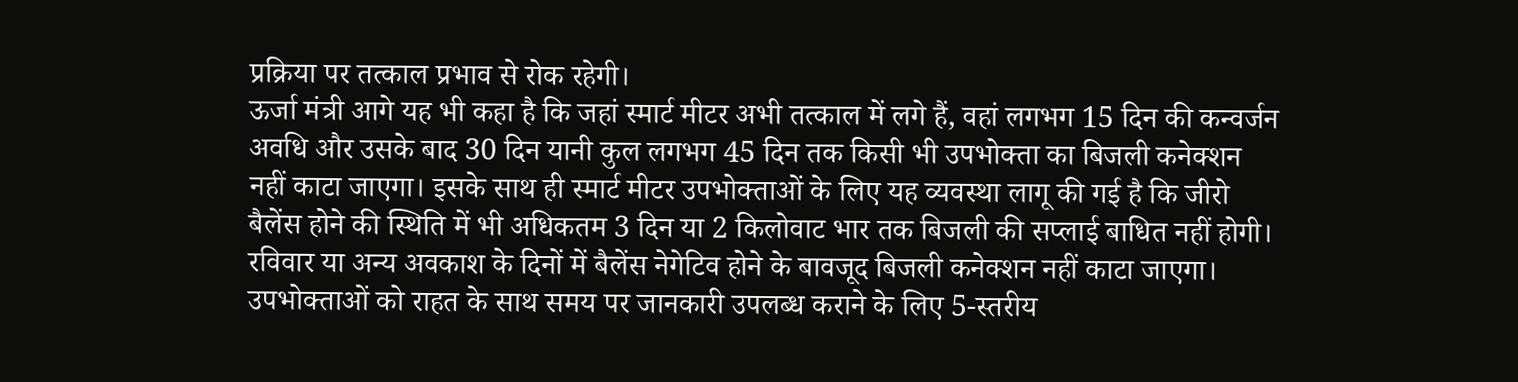प्रक्रिया पर तत्काल प्रभाव से रोक रहेगी।
ऊर्जा मंत्री आगे यह भी कहा है कि जहां स्मार्ट मीटर अभी तत्काल में लगे हैं, वहां लगभग 15 दिन की कन्वर्जन अवधि और उसके बाद 30 दिन यानी कुल लगभग 45 दिन तक किसी भी उपभोक्ता का बिजली कनेक्शन नहीं काटा जाएगा। इसके साथ ही स्मार्ट मीटर उपभोक्ताओं के लिए यह व्यवस्था लागू की गई है कि जीरो बैलेंस होने की स्थिति में भी अधिकतम 3 दिन या 2 किलोवाट भार तक बिजली की सप्लाई बाधित नहीं होगी।
रविवार या अन्य अवकाश के दिनों में बैलेंस नेगेटिव होने के बावजूद बिजली कनेक्शन नहीं काटा जाएगा। उपभोक्ताओं को राहत के साथ समय पर जानकारी उपलब्ध कराने के लिए 5-स्तरीय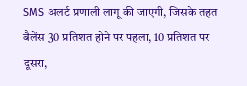SMS अलर्ट प्रणाली लागू की जाएगी, जिसके तहत बैलेंस 30 प्रतिशत होने पर पहला, 10 प्रतिशत पर दूसरा,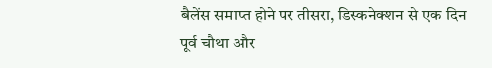बैलेंस समाप्त होने पर तीसरा, डिस्कनेक्शन से एक दिन पूर्व चौथा और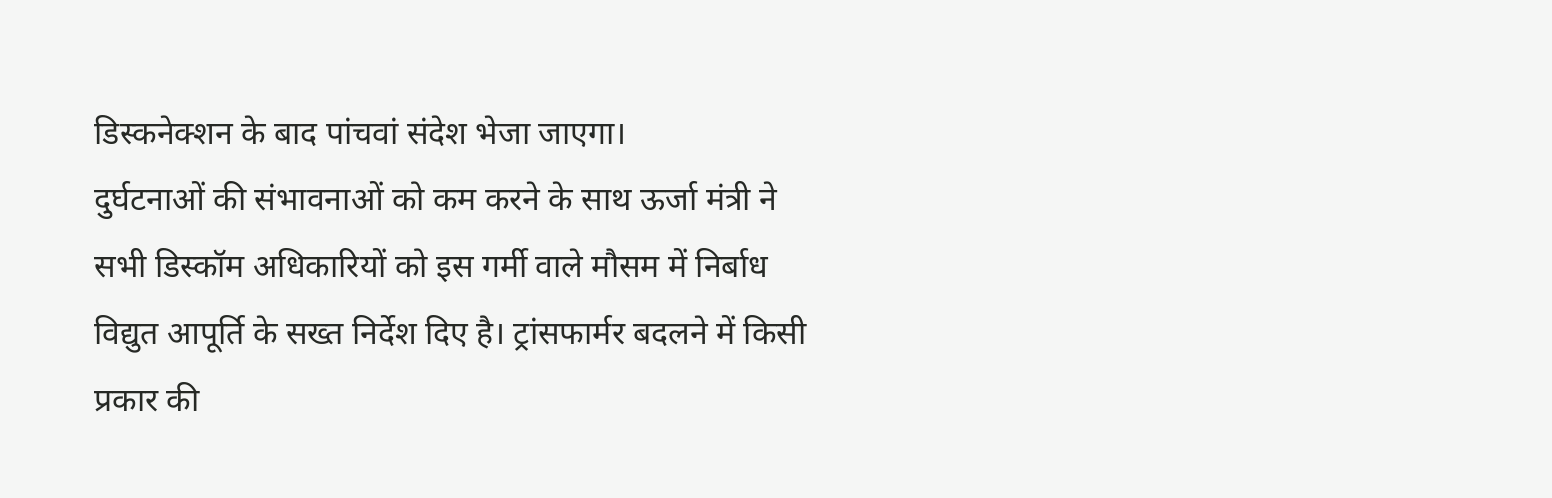डिस्कनेक्शन के बाद पांचवां संदेश भेजा जाएगा।
दुर्घटनाओं की संभावनाओं को कम करने के साथ ऊर्जा मंत्री ने सभी डिस्कॉम अधिकारियों को इस गर्मी वाले मौसम में निर्बाध विद्युत आपूर्ति के सख्त निर्देश दिए है। ट्रांसफार्मर बदलने में किसी प्रकार की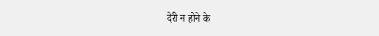देरी न होने के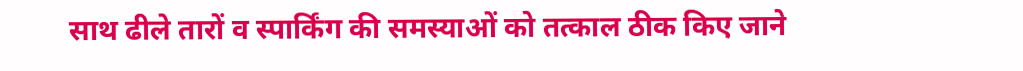साथ ढीले तारों व स्पार्किंग की समस्याओं को तत्काल ठीक किए जाने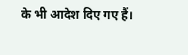के भी आदेश दिए गए हैं।